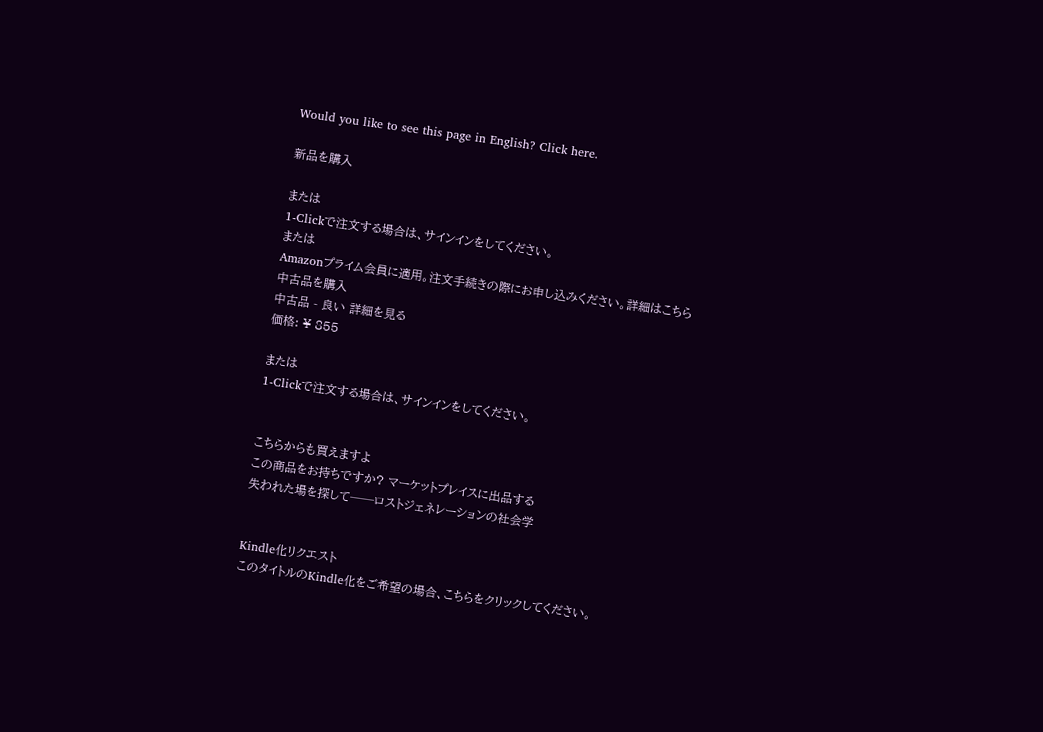Would you like to see this page in English? Click here.

新品を購入

または
1-Clickで注文する場合は、サインインをしてください。
または
Amazonプライム会員に適用。注文手続きの際にお申し込みください。詳細はこちら
中古品を購入
中古品 - 良い 詳細を見る
価格: ¥ 855

または
1-Clickで注文する場合は、サインインをしてください。


こちらからも買えますよ
この商品をお持ちですか? マーケットプレイスに出品する
失われた場を探して──ロストジェネレーションの社会学


Kindle化リクエスト
このタイトルのKindle化をご希望の場合、こちらをクリックしてください。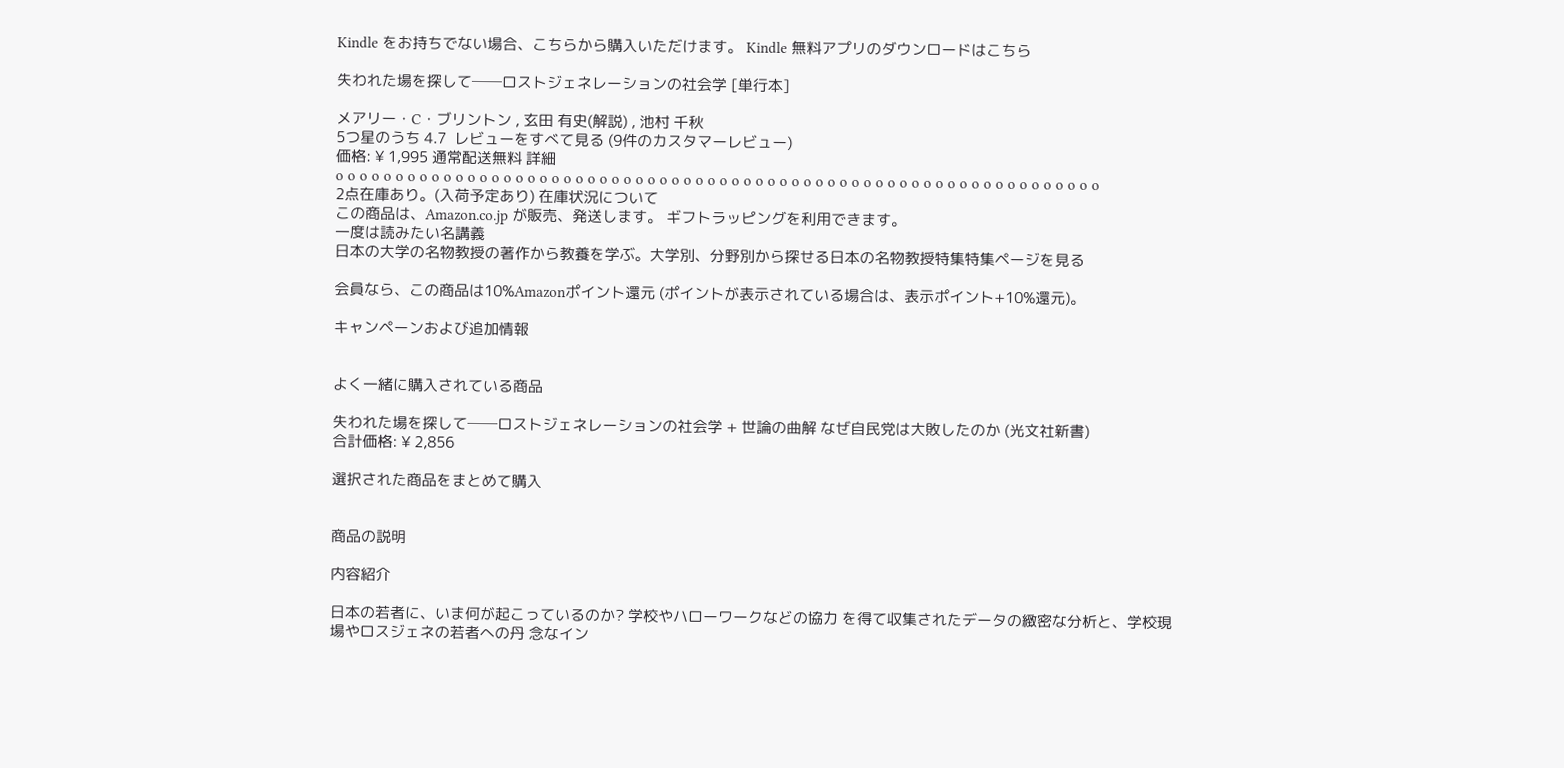Kindle をお持ちでない場合、こちらから購入いただけます。 Kindle 無料アプリのダウンロードはこちら

失われた場を探して──ロストジェネレーションの社会学 [単行本]

メアリー・C・ブリントン , 玄田 有史(解説) , 池村 千秋
5つ星のうち 4.7  レビューをすべて見る (9件のカスタマーレビュー)
価格: ¥ 1,995 通常配送無料 詳細
o o o o o o o o o o o o o o o o o o o o o o o o o o o o o o o o o o o o o o o o o o o o o o o o o o o o o o o o o o o o o o o o
2点在庫あり。(入荷予定あり) 在庫状況について
この商品は、Amazon.co.jp が販売、発送します。 ギフトラッピングを利用できます。
一度は読みたい名講義
日本の大学の名物教授の著作から教養を学ぶ。大学別、分野別から探せる日本の名物教授特集特集ページを見る

会員なら、この商品は10%Amazonポイント還元 (ポイントが表示されている場合は、表示ポイント+10%還元)。

キャンペーンおよび追加情報


よく一緒に購入されている商品

失われた場を探して──ロストジェネレーションの社会学 + 世論の曲解 なぜ自民党は大敗したのか (光文社新書)
合計価格: ¥ 2,856

選択された商品をまとめて購入


商品の説明

内容紹介

日本の若者に、いま何が起こっているのか? 学校やハローワークなどの協力 を得て収集されたデータの緻密な分析と、学校現場やロスジェネの若者への丹 念なイン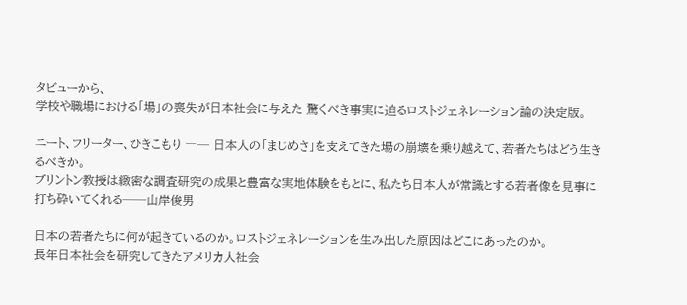タビューから、
学校や職場における「場」の喪失が日本社会に与えた 驚くべき事実に迫るロストジェネレーション論の決定版。

ニート、フリーター、ひきこもり ―─ 日本人の「まじめさ」を支えてきた場の崩壊を乗り越えて、若者たちはどう生きるべきか。
ブリントン教授は緻密な調査研究の成果と豊富な実地体験をもとに、私たち日本人が常識とする若者像を見事に打ち砕いてくれる──山岸俊男

日本の若者たちに何が起きているのか。ロストジェネレーションを生み出した原因はどこにあったのか。
長年日本社会を研究してきたアメリカ人社会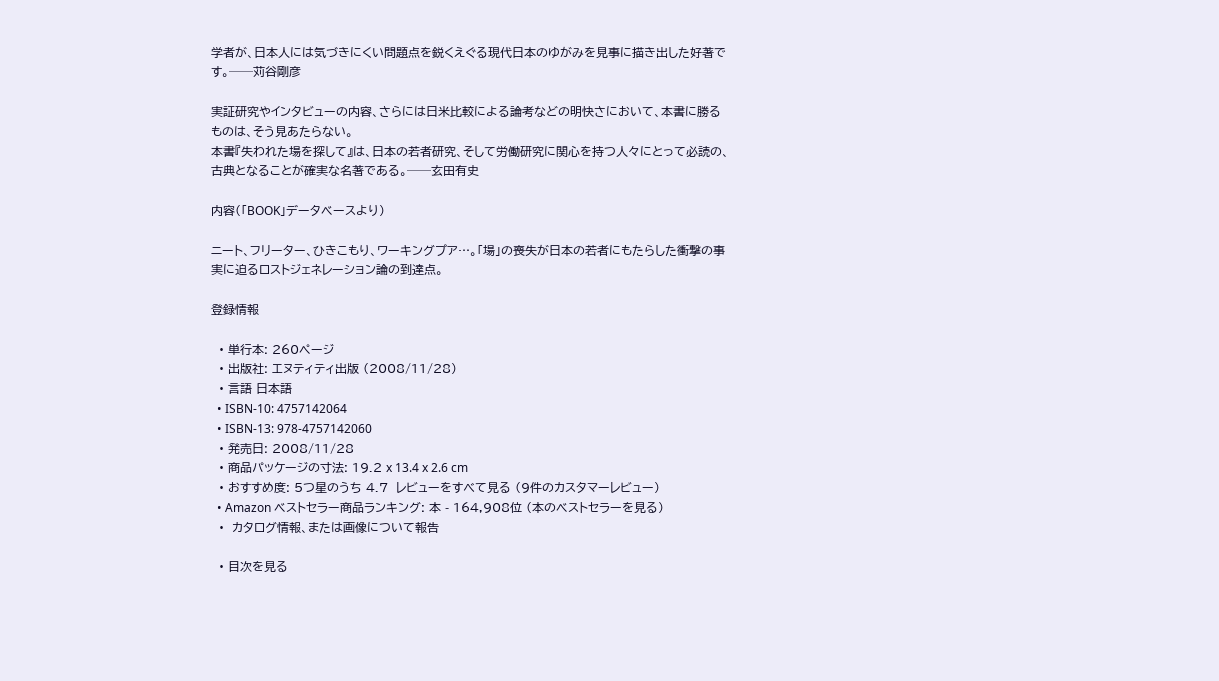学者が、日本人には気づきにくい問題点を鋭くえぐる現代日本のゆがみを見事に描き出した好著です。──苅谷剛彦

実証研究やインタビューの内容、さらには日米比較による論考などの明快さにおいて、本書に勝るものは、そう見あたらない。
本書『失われた場を探して』は、日本の若者研究、そして労働研究に関心を持つ人々にとって必読の、古典となることが確実な名著である。──玄田有史

内容(「BOOK」データベースより)

ニート、フリーター、ひきこもり、ワーキングプア…。「場」の喪失が日本の若者にもたらした衝撃の事実に迫るロストジェネレーション論の到達点。

登録情報

  • 単行本: 260ページ
  • 出版社: エヌティティ出版 (2008/11/28)
  • 言語 日本語
  • ISBN-10: 4757142064
  • ISBN-13: 978-4757142060
  • 発売日: 2008/11/28
  • 商品パッケージの寸法: 19.2 x 13.4 x 2.6 cm
  • おすすめ度: 5つ星のうち 4.7  レビューをすべて見る (9件のカスタマーレビュー)
  • Amazon ベストセラー商品ランキング: 本 - 164,908位 (本のベストセラーを見る)
  •  カタログ情報、または画像について報告

  • 目次を見る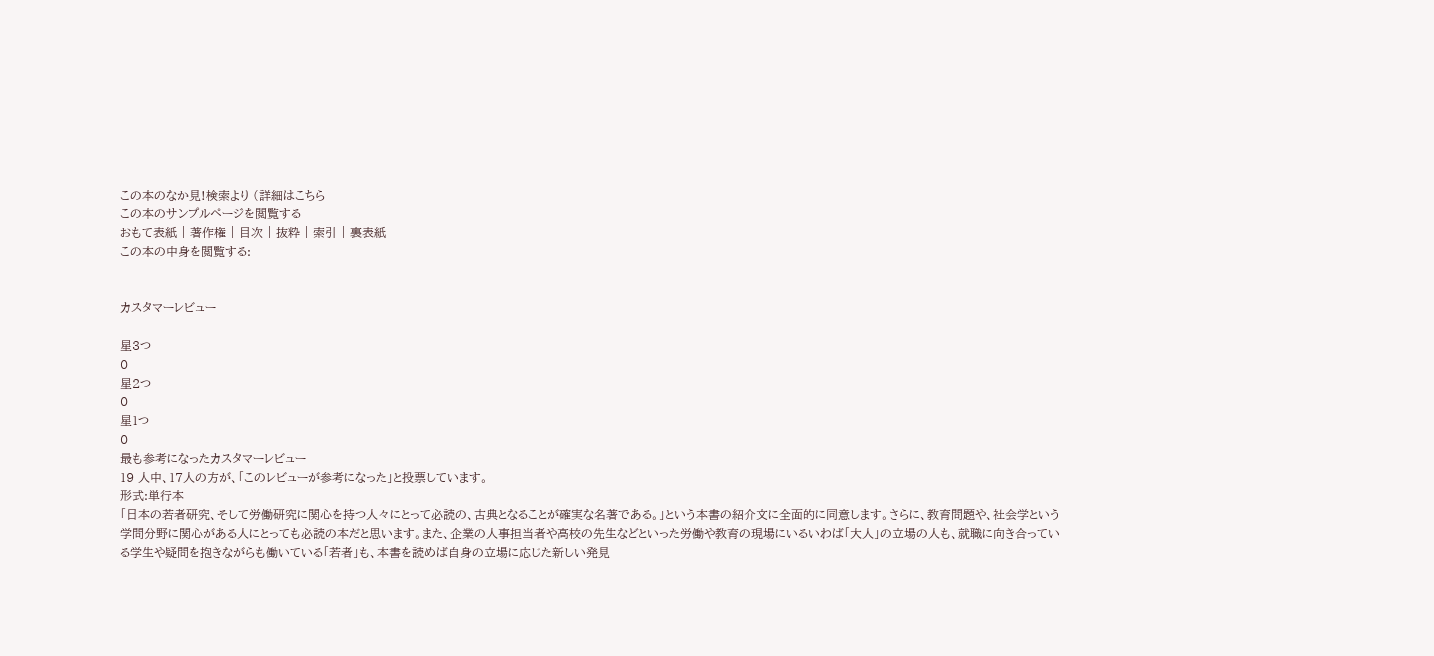この本のなか見!検索より (詳細はこちら
この本のサンプルページを閲覧する
おもて表紙 | 著作権 | 目次 | 抜粋 | 索引 | 裏表紙
この本の中身を閲覧する:


カスタマーレビュー

星3つ
0
星2つ
0
星1つ
0
最も参考になったカスタマーレビュー
19 人中、17人の方が、「このレビューが参考になった」と投票しています。
形式:単行本
「日本の若者研究、そして労働研究に関心を持つ人々にとって必読の、古典となることが確実な名著である。」という本書の紹介文に全面的に同意します。さらに、教育問題や、社会学という学問分野に関心がある人にとっても必読の本だと思います。また、企業の人事担当者や高校の先生などといった労働や教育の現場にいるいわば「大人」の立場の人も、就職に向き合っている学生や疑問を抱きながらも働いている「若者」も、本書を読めば自身の立場に応じた新しい発見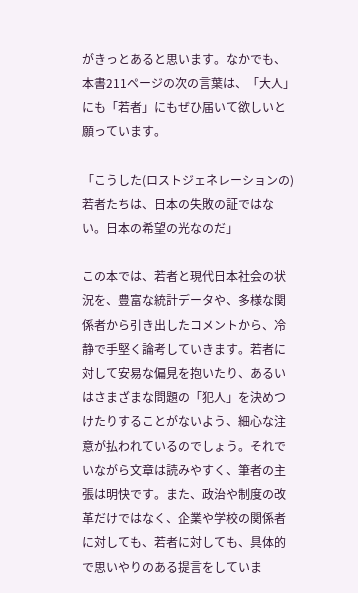がきっとあると思います。なかでも、本書211ページの次の言葉は、「大人」にも「若者」にもぜひ届いて欲しいと願っています。

「こうした(ロストジェネレーションの)若者たちは、日本の失敗の証ではない。日本の希望の光なのだ」

この本では、若者と現代日本社会の状況を、豊富な統計データや、多様な関係者から引き出したコメントから、冷静で手堅く論考していきます。若者に対して安易な偏見を抱いたり、あるいはさまざまな問題の「犯人」を決めつけたりすることがないよう、細心な注意が払われているのでしょう。それでいながら文章は読みやすく、筆者の主張は明快です。また、政治や制度の改革だけではなく、企業や学校の関係者に対しても、若者に対しても、具体的で思いやりのある提言をしていま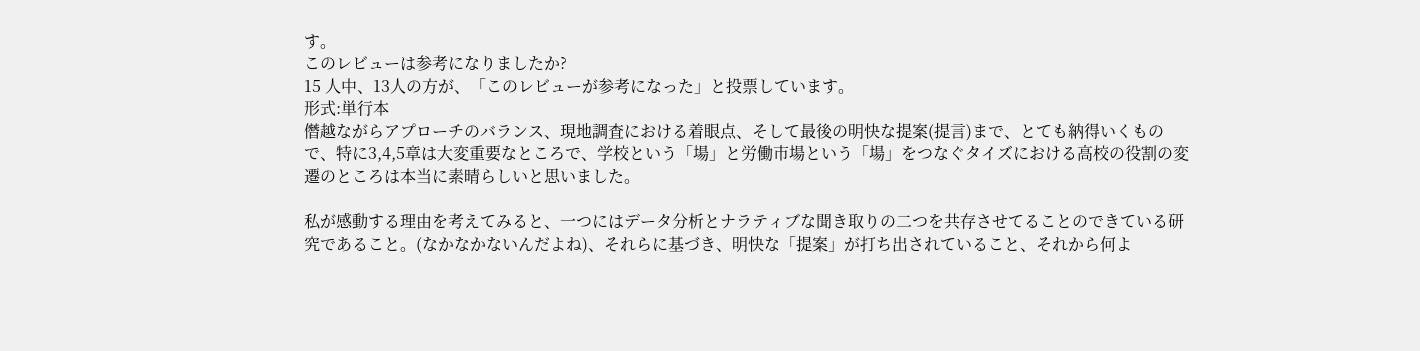す。
このレビューは参考になりましたか?
15 人中、13人の方が、「このレビューが参考になった」と投票しています。
形式:単行本
僭越ながらアプローチのバランス、現地調査における着眼点、そして最後の明快な提案(提言)まで、とても納得いくもので、特に3,4,5章は大変重要なところで、学校という「場」と労働市場という「場」をつなぐタイズにおける高校の役割の変遷のところは本当に素晴らしいと思いました。

私が感動する理由を考えてみると、一つにはデータ分析とナラティブな聞き取りの二つを共存させてることのできている研究であること。(なかなかないんだよね)、それらに基づき、明快な「提案」が打ち出されていること、それから何よ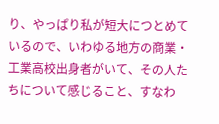り、やっぱり私が短大につとめているので、いわゆる地方の商業・工業高校出身者がいて、その人たちについて感じること、すなわ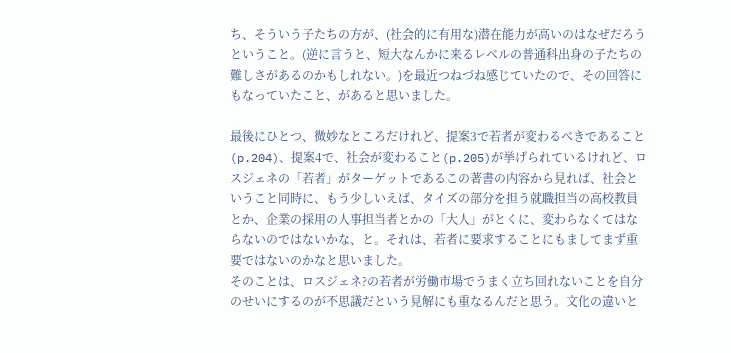ち、そういう子たちの方が、(社会的に有用な)潜在能力が高いのはなぜだろうということ。(逆に言うと、短大なんかに来るレベルの普通科出身の子たちの難しさがあるのかもしれない。)を最近つねづね感じていたので、その回答にもなっていたこと、があると思いました。

最後にひとつ、微妙なところだけれど、提案3で若者が変わるべきであること(p.204)、提案4で、社会が変わること(p.205)が挙げられているけれど、ロスジェネの「若者」がターゲットであるこの著書の内容から見れば、社会ということ同時に、もう少しいえば、タイズの部分を担う就職担当の高校教員とか、企業の採用の人事担当者とかの「大人」がとくに、変わらなくてはならないのではないかな、と。それは、若者に要求することにもましてまず重要ではないのかなと思いました。
そのことは、ロスジェネ?の若者が労働市場でうまく立ち回れないことを自分のせいにするのが不思議だという見解にも重なるんだと思う。文化の違いと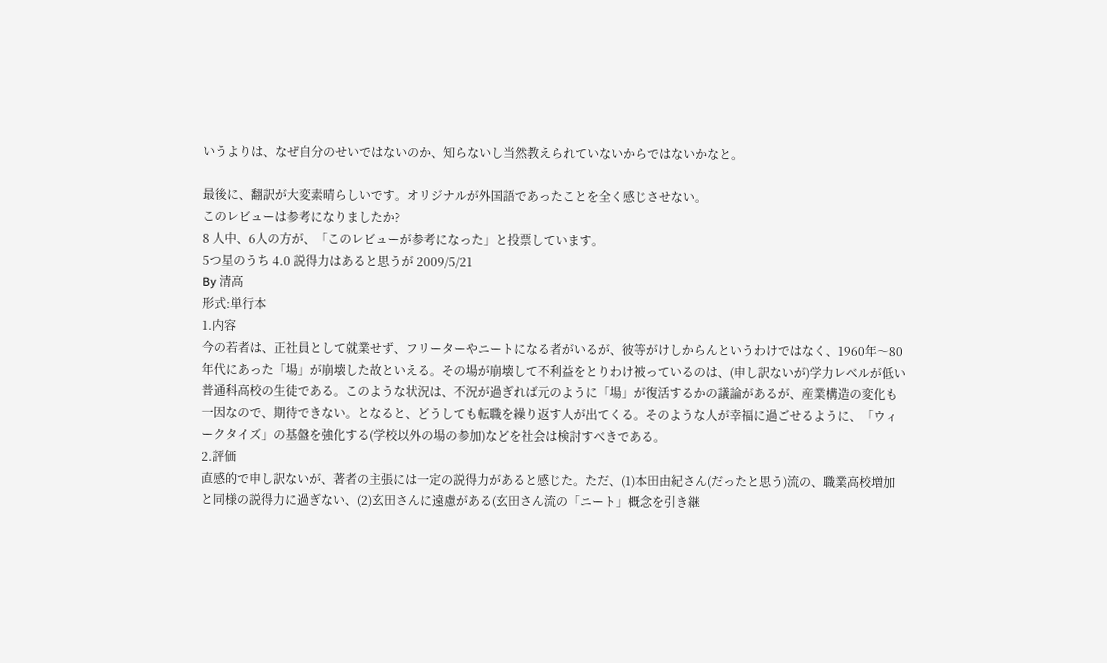いうよりは、なぜ自分のせいではないのか、知らないし当然教えられていないからではないかなと。

最後に、翻訳が大変素晴らしいです。オリジナルが外国語であったことを全く感じさせない。
このレビューは参考になりましたか?
8 人中、6人の方が、「このレビューが参考になった」と投票しています。
5つ星のうち 4.0 説得力はあると思うが 2009/5/21
By 清高
形式:単行本
1.内容
今の若者は、正社員として就業せず、フリーターやニートになる者がいるが、彼等がけしからんというわけではなく、1960年〜80年代にあった「場」が崩壊した故といえる。その場が崩壊して不利益をとりわけ被っているのは、(申し訳ないが)学力レベルが低い普通科高校の生徒である。このような状況は、不況が過ぎれば元のように「場」が復活するかの議論があるが、産業構造の変化も一因なので、期待できない。となると、どうしても転職を繰り返す人が出てくる。そのような人が幸福に過ごせるように、「ウィークタイズ」の基盤を強化する(学校以外の場の参加)などを社会は検討すべきである。
2.評価
直感的で申し訳ないが、著者の主張には一定の説得力があると感じた。ただ、(1)本田由紀さん(だったと思う)流の、職業高校増加と同様の説得力に過ぎない、(2)玄田さんに遠慮がある(玄田さん流の「ニート」概念を引き継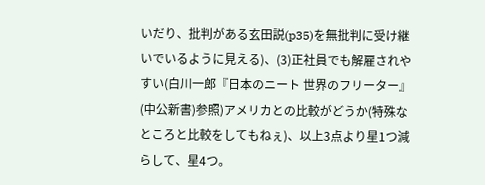いだり、批判がある玄田説(p35)を無批判に受け継いでいるように見える)、(3)正社員でも解雇されやすい(白川一郎『日本のニート 世界のフリーター』(中公新書)参照)アメリカとの比較がどうか(特殊なところと比較をしてもねぇ)、以上3点より星1つ減らして、星4つ。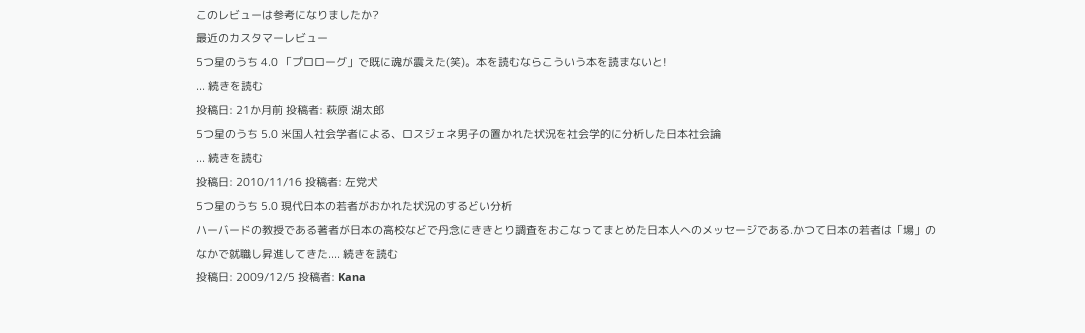このレビューは参考になりましたか?
最近のカスタマーレビュー
5つ星のうち 4.0 「プロローグ」で既に魂が震えた(笑)。本を読むならこういう本を読まないと!
... 続きを読む
投稿日: 21か月前 投稿者: 萩原 湖太郎
5つ星のうち 5.0 米国人社会学者による、ロスジェネ男子の置かれた状況を社会学的に分析した日本社会論
... 続きを読む
投稿日: 2010/11/16 投稿者: 左党犬
5つ星のうち 5.0 現代日本の若者がおかれた状況のするどい分析
ハーバードの教授である著者が日本の高校などで丹念にききとり調査をおこなってまとめた日本人へのメッセージである.かつて日本の若者は「場」のなかで就職し昇進してきた.... 続きを読む
投稿日: 2009/12/5 投稿者: Kana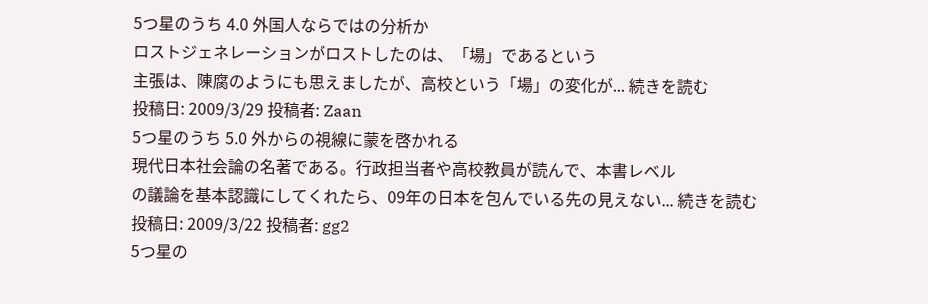5つ星のうち 4.0 外国人ならではの分析か
ロストジェネレーションがロストしたのは、「場」であるという
主張は、陳腐のようにも思えましたが、高校という「場」の変化が... 続きを読む
投稿日: 2009/3/29 投稿者: Zaan
5つ星のうち 5.0 外からの視線に蒙を啓かれる
現代日本社会論の名著である。行政担当者や高校教員が読んで、本書レベル
の議論を基本認識にしてくれたら、09年の日本を包んでいる先の見えない... 続きを読む
投稿日: 2009/3/22 投稿者: gg2
5つ星の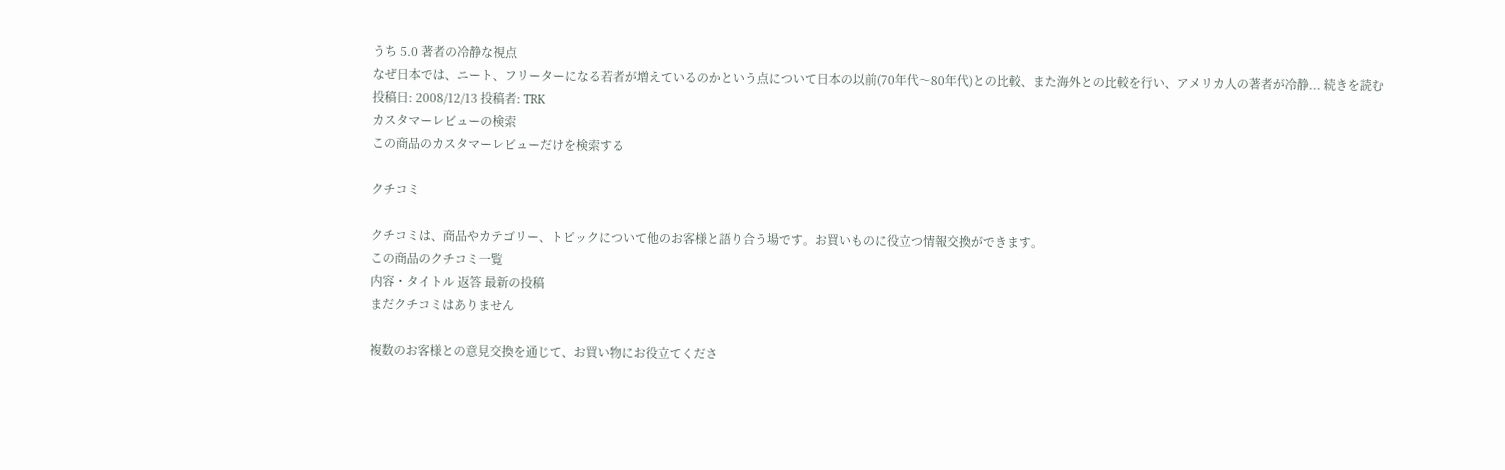うち 5.0 著者の冷静な視点
なぜ日本では、ニート、フリーターになる若者が増えているのかという点について日本の以前(70年代〜80年代)との比較、また海外との比較を行い、アメリカ人の著者が冷静... 続きを読む
投稿日: 2008/12/13 投稿者: TRK
カスタマーレビューの検索
この商品のカスタマーレビューだけを検索する

クチコミ

クチコミは、商品やカテゴリー、トピックについて他のお客様と語り合う場です。お買いものに役立つ情報交換ができます。
この商品のクチコミ一覧
内容・タイトル 返答 最新の投稿
まだクチコミはありません

複数のお客様との意見交換を通じて、お買い物にお役立てくださ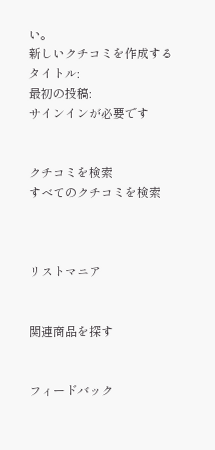い。
新しいクチコミを作成する
タイトル:
最初の投稿:
サインインが必要です


クチコミを検索
すべてのクチコミを検索



リストマニア


関連商品を探す


フィードバック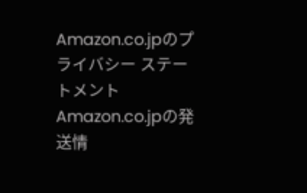Amazon.co.jpのプライバシー ステートメント Amazon.co.jpの発送情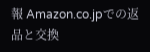報 Amazon.co.jpでの返品と交換